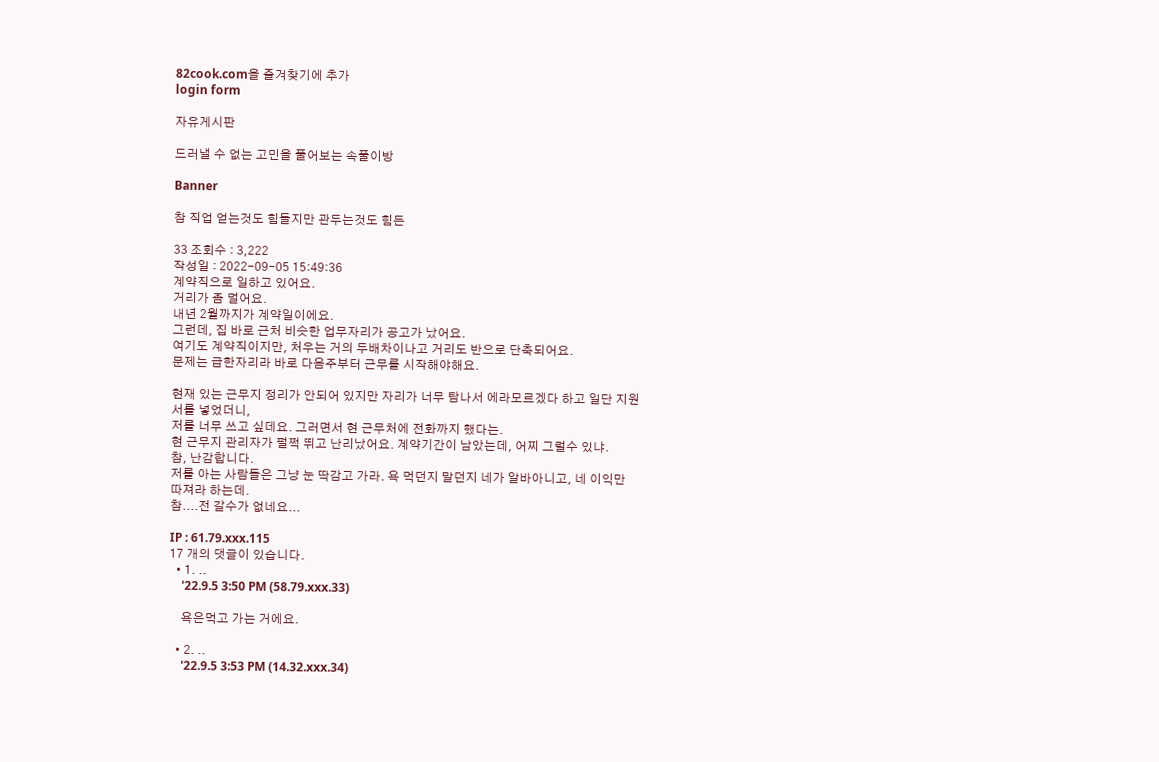82cook.com을 즐겨찾기에 추가
login form

자유게시판

드러낼 수 없는 고민을 풀어보는 속풀이방

Banner

참 직업 얻는것도 힘들지만 관두는것도 힘든

33 조회수 : 3,222
작성일 : 2022-09-05 15:49:36
계약직으로 일하고 있어요.
거리가 좀 멀어요.
내년 2월까지가 계약일이에요.
그런데, 집 바로 근처 비슷한 업무자리가 공고가 났어요.
여기도 계약직이지만, 처우는 거의 두배차이나고 거리도 반으로 단축되어요.
문제는 급한자리라 바로 다음주부터 근무를 시작해야해요.

현재 있는 근무지 정리가 안되어 있지만 자리가 너무 탐나서 에라모르겠다 하고 일단 지원서를 넣었더니,
저를 너무 쓰고 싶데요. 그러면서 현 근무처에 전화까지 했다는.
현 근무지 관리자가 펄쩍 뛰고 난리났어요. 계약기간이 남았는데, 어찌 그럴수 있냐.
참, 난감합니다.
저를 아는 사람들은 그냥 눈 딱감고 가라. 욕 먹던지 말던지 네가 알바아니고, 네 이익만 따져라 하는데.
참....전 갈수가 없네요...

IP : 61.79.xxx.115
17 개의 댓글이 있습니다.
  • 1. ..
    '22.9.5 3:50 PM (58.79.xxx.33)

    욕은먹고 가는 거에요.

  • 2. ..
    '22.9.5 3:53 PM (14.32.xxx.34)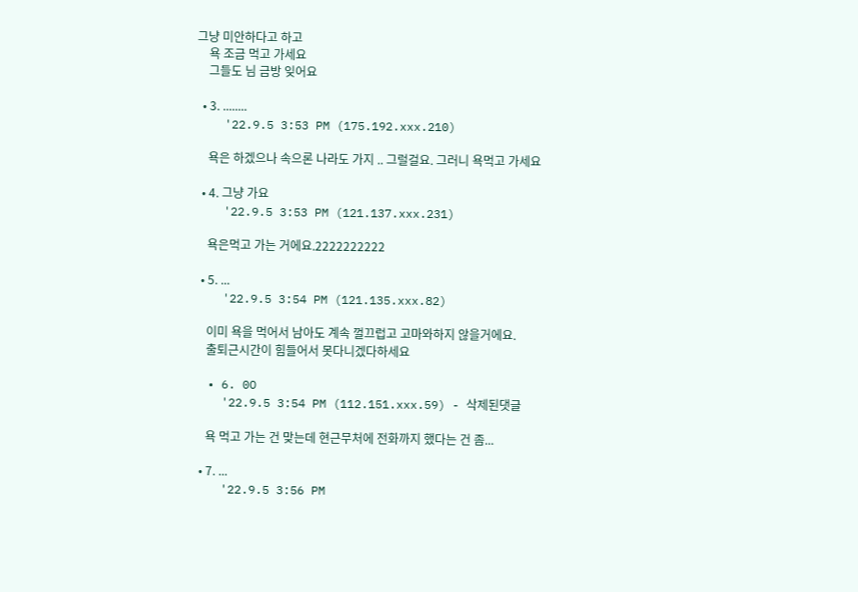그냥 미안하다고 하고
    욕 조금 먹고 가세요
    그들도 님 금방 잊어요

  • 3. ........
    '22.9.5 3:53 PM (175.192.xxx.210)

    욕은 하겠으나 속으론 나라도 가지 .. 그럴걸요. 그러니 욕먹고 가세요

  • 4. 그냥 가요
    '22.9.5 3:53 PM (121.137.xxx.231)

    욕은먹고 가는 거에요.2222222222

  • 5. ...
    '22.9.5 3:54 PM (121.135.xxx.82)

    이미 욕을 먹어서 남아도 계속 껄끄럽고 고마와하지 않을거에요.
    출퇴근시간이 힘들어서 못다니겠다하세요

  • 6. 0O
    '22.9.5 3:54 PM (112.151.xxx.59) - 삭제된댓글

    욕 먹고 가는 건 맞는데 현근무처에 전화까지 했다는 건 좀...

  • 7. ...
    '22.9.5 3:56 PM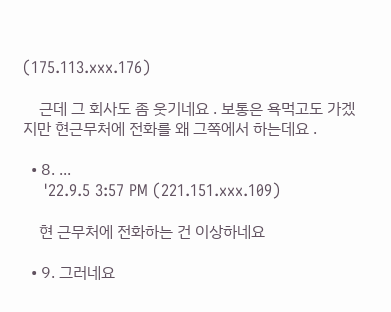(175.113.xxx.176)

    근데 그 회사도 좀 웃기네요 . 보통은 욕먹고도 가겠지만 현근무처에 전화를 왜 그쪽에서 하는데요 .

  • 8. ...
    '22.9.5 3:57 PM (221.151.xxx.109)

    현 근무처에 전화하는 건 이상하네요

  • 9. 그러네요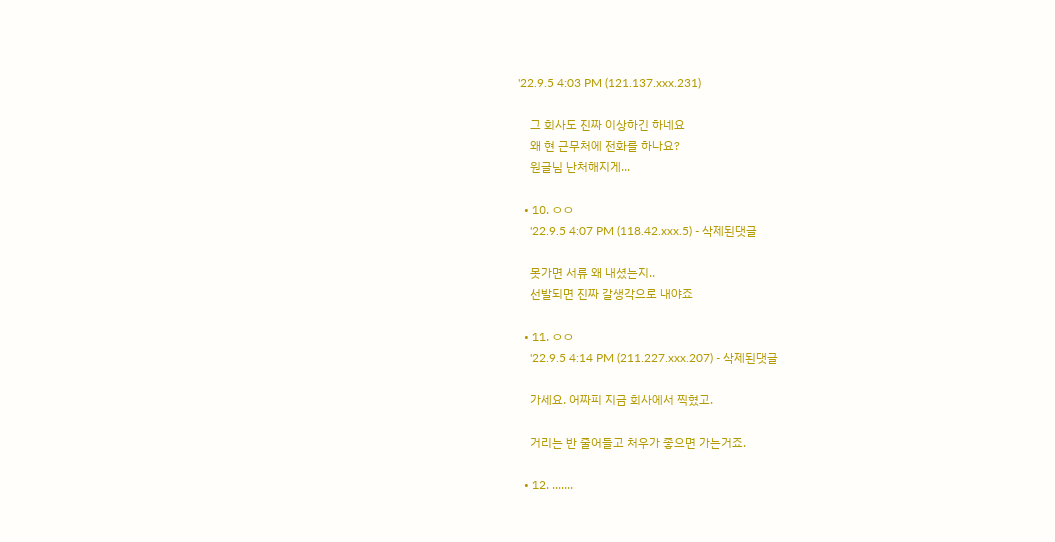'22.9.5 4:03 PM (121.137.xxx.231)

    그 회사도 진짜 이상하긴 하네요
    왜 현 근무처에 전화를 하나요?
    원글님 난처해지게...

  • 10. ㅇㅇ
    '22.9.5 4:07 PM (118.42.xxx.5) - 삭제된댓글

    못가면 서류 왜 내셨는지..
    선발되면 진짜 갈생각으로 내야죠

  • 11. ㅇㅇ
    '22.9.5 4:14 PM (211.227.xxx.207) - 삭제된댓글

    가세요. 어짜피 지금 회사에서 찍혔고.

    거리는 반 줄어들고 처우가 좋으면 가는거죠.

  • 12. .......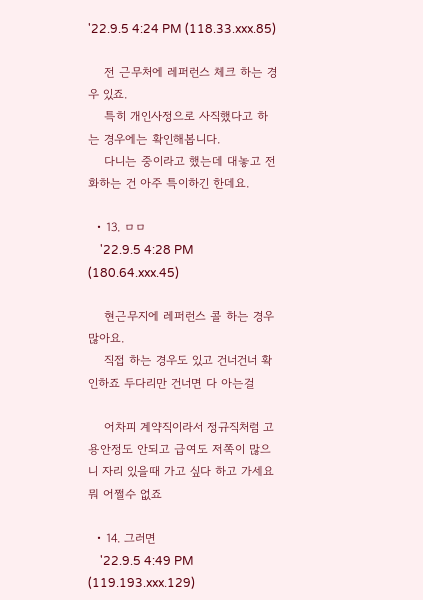'22.9.5 4:24 PM (118.33.xxx.85)

    전 근무처에 레퍼런스 체크 하는 경우 있죠.
    특히 개인사정으로 사직했다고 하는 경우에는 확인해봅니다.
    다니는 중이라고 했는데 대놓고 전화하는 건 아주 특이하긴 한데요.

  • 13. ㅁㅁ
    '22.9.5 4:28 PM (180.64.xxx.45)

    현근무지에 레퍼런스 콜 하는 경우 많아요.
    직접 하는 경우도 있고 건너건너 확인하죠 두다리만 건너면 다 아는걸

    어차피 계약직이라서 정규직처럼 고용안정도 안되고 급여도 저쪽이 많으니 자리 있을때 가고 싶다 하고 가세요 뭐 어쩔수 없죠

  • 14. 그러면
    '22.9.5 4:49 PM (119.193.xxx.129)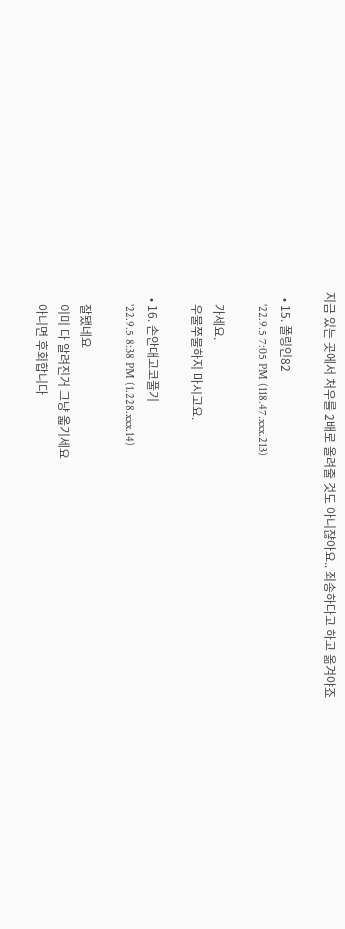지금 있는 곳에서 처우를 2배로 올려줄 것도 아니쟎아요.. 죄송하다고 하고 옮겨야죠

  • 15. 폴링인82
    '22.9.5 7:05 PM (118.47.xxx.213)

    가세요.
    우물쭈물하지 마시고요.

  • 16. 손안대고코풀기
    '22.9.5 8:38 PM (1.228.xxx.14)

    잘됐네요
    이미 다 알려진거 그냥 옯기세요
    아니면 후회합니다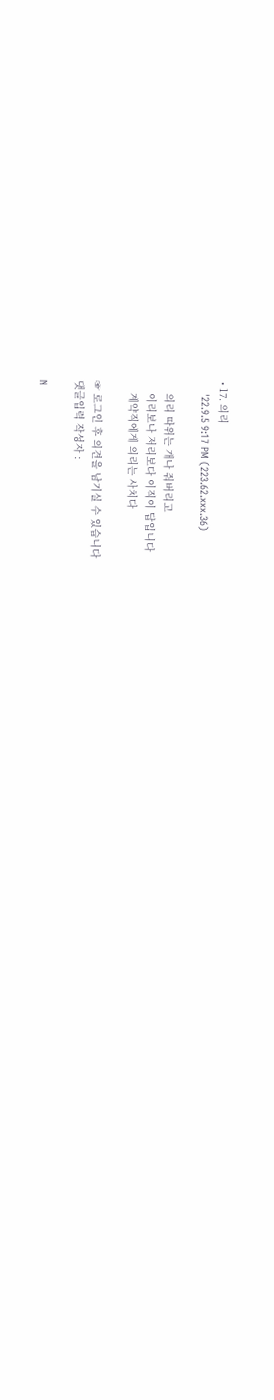• 17. 의리
    '22.9.5 9:17 PM (223.62.xxx.36)

    의리 따위는 개나 줘버리고
    이리보나 저리보다 이직이 답입니다
    계약직에게 의리는 사치다

☞ 로그인 후 의견을 남기실 수 있습니다
댓글입력 작성자 :

N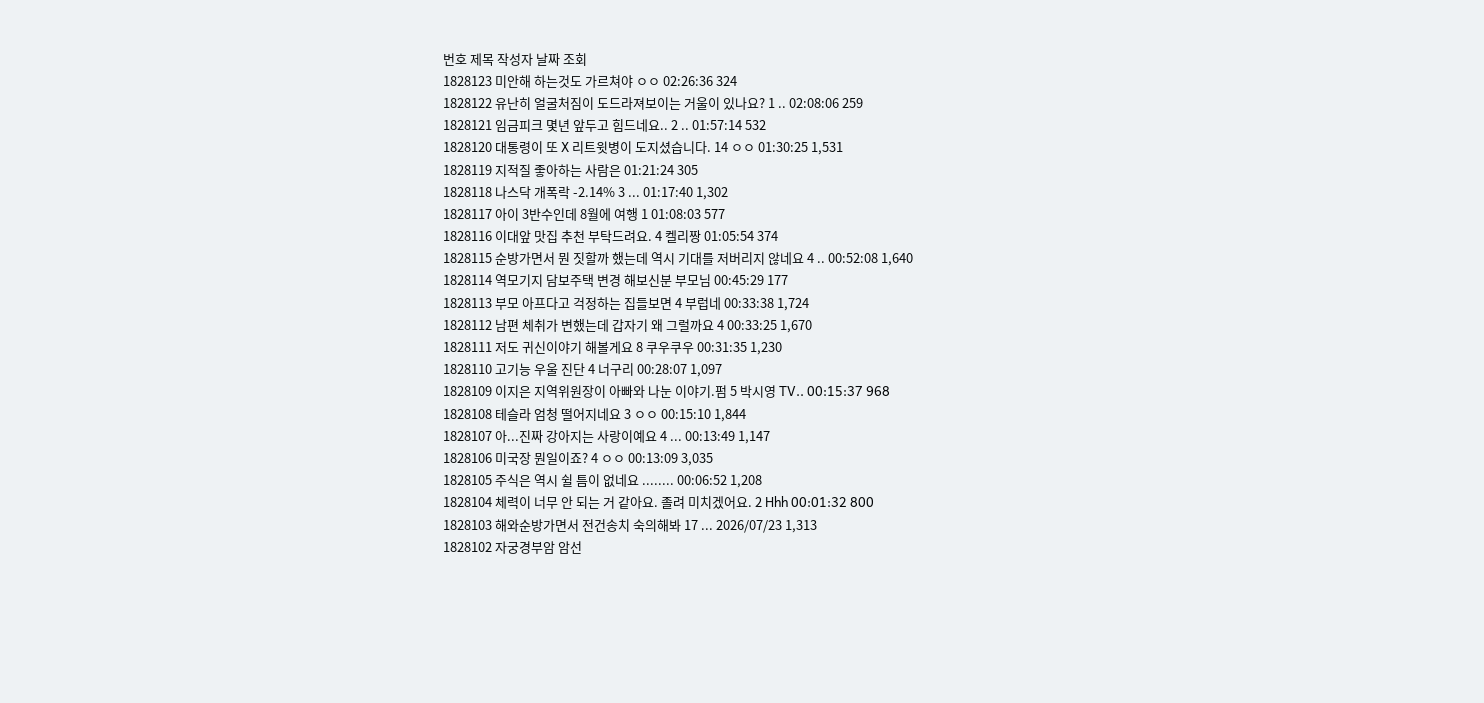번호 제목 작성자 날짜 조회
1828123 미안해 하는것도 가르쳐야 ㅇㅇ 02:26:36 324
1828122 유난히 얼굴처짐이 도드라져보이는 거울이 있나요? 1 .. 02:08:06 259
1828121 임금피크 몇년 앞두고 힘드네요.. 2 .. 01:57:14 532
1828120 대통령이 또 X 리트윗병이 도지셨습니다. 14 ㅇㅇ 01:30:25 1,531
1828119 지적질 좋아하는 사람은 01:21:24 305
1828118 나스닥 개폭락 -2.14% 3 ... 01:17:40 1,302
1828117 아이 3반수인데 8월에 여행 1 01:08:03 577
1828116 이대앞 맛집 추천 부탁드려요. 4 켈리짱 01:05:54 374
1828115 순방가면서 뭔 짓할까 했는데 역시 기대를 저버리지 않네요 4 .. 00:52:08 1,640
1828114 역모기지 담보주택 변경 해보신분 부모님 00:45:29 177
1828113 부모 아프다고 걱정하는 집들보면 4 부럽네 00:33:38 1,724
1828112 남편 체취가 변했는데 갑자기 왜 그럴까요 4 00:33:25 1,670
1828111 저도 귀신이야기 해볼게요 8 쿠우쿠우 00:31:35 1,230
1828110 고기능 우울 진단 4 너구리 00:28:07 1,097
1828109 이지은 지역위원장이 아빠와 나눈 이야기.펌 5 박시영 TV.. 00:15:37 968
1828108 테슬라 엄청 떨어지네요 3 ㅇㅇ 00:15:10 1,844
1828107 아...진짜 강아지는 사랑이예요 4 ... 00:13:49 1,147
1828106 미국장 뭔일이죠? 4 ㅇㅇ 00:13:09 3,035
1828105 주식은 역시 쉴 틈이 없네요 ........ 00:06:52 1,208
1828104 체력이 너무 안 되는 거 같아요. 졸려 미치겠어요. 2 Hhh 00:01:32 800
1828103 해와순방가면서 전건송치 숙의해봐 17 ... 2026/07/23 1,313
1828102 자궁경부암 암선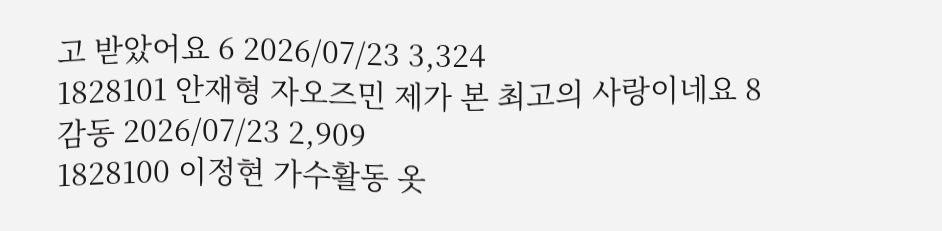고 받았어요 6 2026/07/23 3,324
1828101 안재형 자오즈민 제가 본 최고의 사랑이네요 8 감동 2026/07/23 2,909
1828100 이정현 가수활동 옷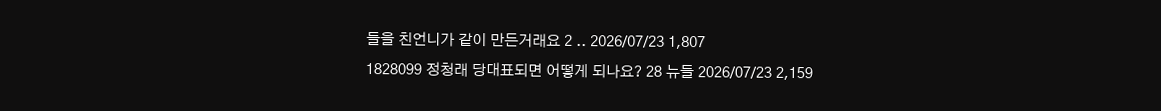들을 친언니가 같이 만든거래요 2 .. 2026/07/23 1,807
1828099 정청래 당대표되면 어떻게 되나요? 28 뉴들 2026/07/23 2,159